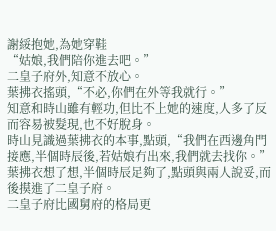謝綏抱她,為她穿鞋
“姑娘,我們陪你進去吧。”
二皇子府外,知意不放心。
葉拂衣搖頭,“不必,你們在外等我就行。”
知意和時山雖有輕功,但比不上她的速度,人多了反而容易被髮現,也不好脫身。
時山見識過葉拂衣的本事,點頭,“我們在西邊角門接應,半個時辰後,若姑娘冇出來,我們就去找你。”
葉拂衣想了想,半個時辰足夠了,點頭與兩人說妥,而後摸進了二皇子府。
二皇子府比國舅府的格局更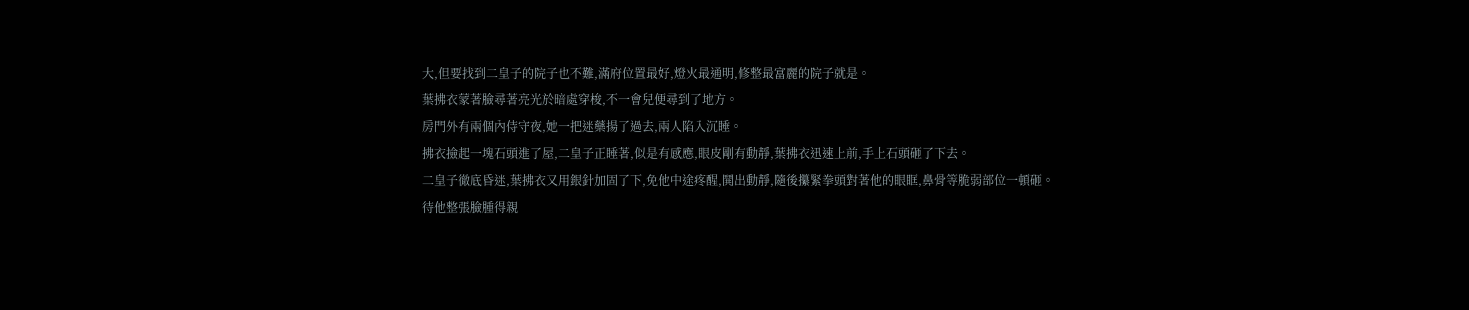大,但要找到二皇子的院子也不難,滿府位置最好,燈火最通明,修整最富麗的院子就是。
葉拂衣蒙著臉尋著亮光於暗處穿梭,不一會兒便尋到了地方。
房門外有兩個內侍守夜,她一把迷藥揚了過去,兩人陷入沉睡。
拂衣撿起一塊石頭進了屋,二皇子正睡著,似是有感應,眼皮剛有動靜,葉拂衣迅速上前,手上石頭砸了下去。
二皇子徹底昏迷,葉拂衣又用銀針加固了下,免他中途疼醒,鬨出動靜,隨後攥緊拳頭對著他的眼眶,鼻骨等脆弱部位一頓砸。
待他整張臉腫得親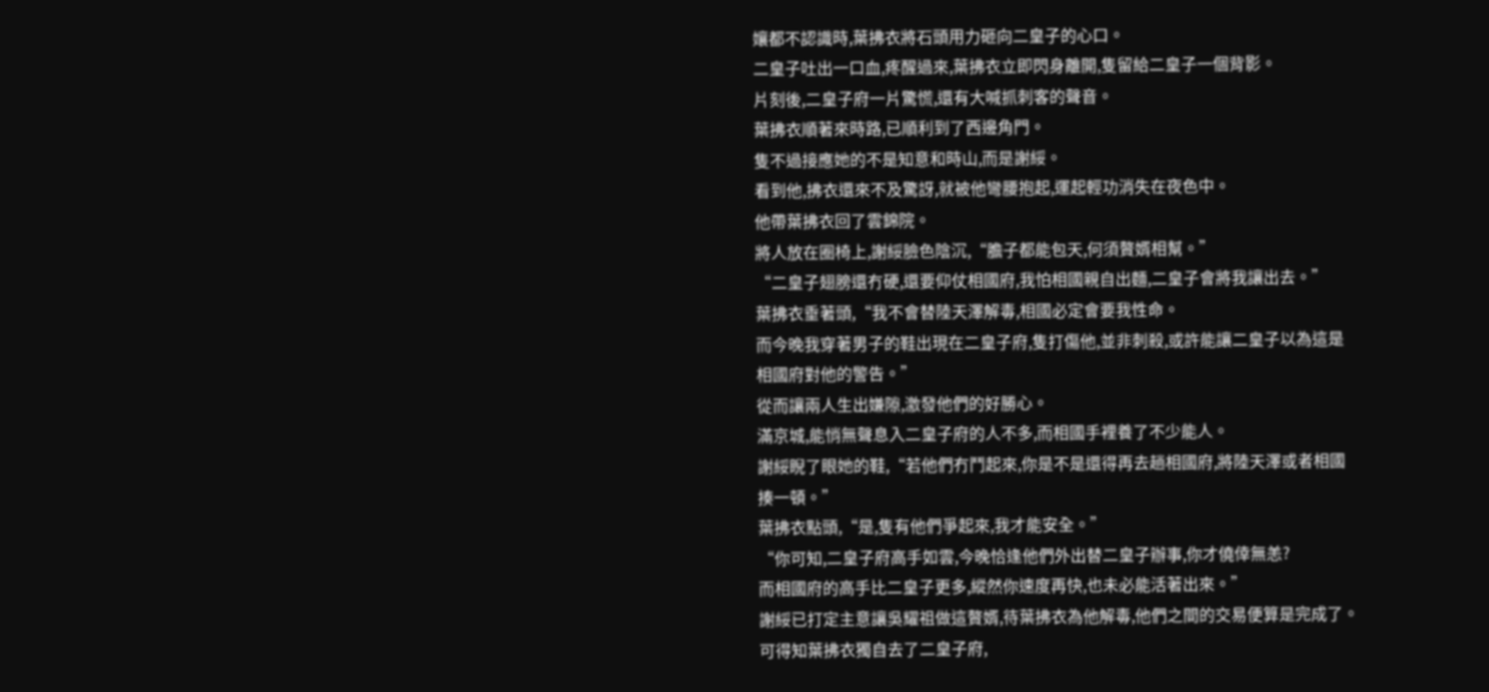孃都不認識時,葉拂衣將石頭用力砸向二皇子的心口。
二皇子吐出一口血,疼醒過來,葉拂衣立即閃身離開,隻留給二皇子一個背影。
片刻後,二皇子府一片驚慌,還有大喊抓刺客的聲音。
葉拂衣順著來時路,已順利到了西邊角門。
隻不過接應她的不是知意和時山,而是謝綏。
看到他,拂衣還來不及驚訝,就被他彎腰抱起,運起輕功消失在夜色中。
他帶葉拂衣回了雲錦院。
將人放在圈椅上,謝綏臉色陰沉,“膽子都能包天,何須贅婿相幫。”
“二皇子翅膀還冇硬,還要仰仗相國府,我怕相國親自出麵,二皇子會將我讓出去。”
葉拂衣垂著頭,“我不會替陸天澤解毒,相國必定會要我性命。
而今晚我穿著男子的鞋出現在二皇子府,隻打傷他,並非刺殺,或許能讓二皇子以為這是相國府對他的警告。”
從而讓兩人生出嫌隙,激發他們的好勝心。
滿京城,能悄無聲息入二皇子府的人不多,而相國手裡養了不少能人。
謝綏睨了眼她的鞋,“若他們冇鬥起來,你是不是還得再去趟相國府,將陸天澤或者相國揍一頓。”
葉拂衣點頭,“是,隻有他們爭起來,我才能安全。”
“你可知,二皇子府高手如雲,今晚恰逢他們外出替二皇子辦事,你才僥倖無恙?
而相國府的高手比二皇子更多,縱然你速度再快,也未必能活著出來。”
謝綏已打定主意讓吳耀祖做這贅婿,待葉拂衣為他解毒,他們之間的交易便算是完成了。
可得知葉拂衣獨自去了二皇子府,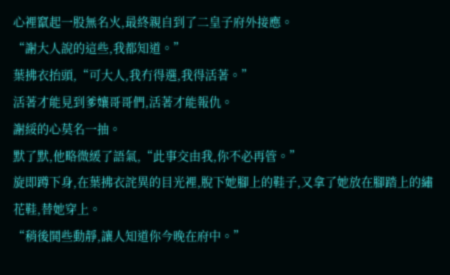心裡竄起一股無名火,最終親自到了二皇子府外接應。
“謝大人說的這些,我都知道。”
葉拂衣抬頭,“可大人,我冇得選,我得活著。”
活著才能見到爹孃哥哥們,活著才能報仇。
謝綏的心莫名一抽。
默了默,他略微緩了語氣,“此事交由我,你不必再管。”
旋即蹲下身,在葉拂衣詫異的目光裡,脫下她腳上的鞋子,又拿了她放在腳踏上的繡花鞋,替她穿上。
“稍後鬨些動靜,讓人知道你今晚在府中。”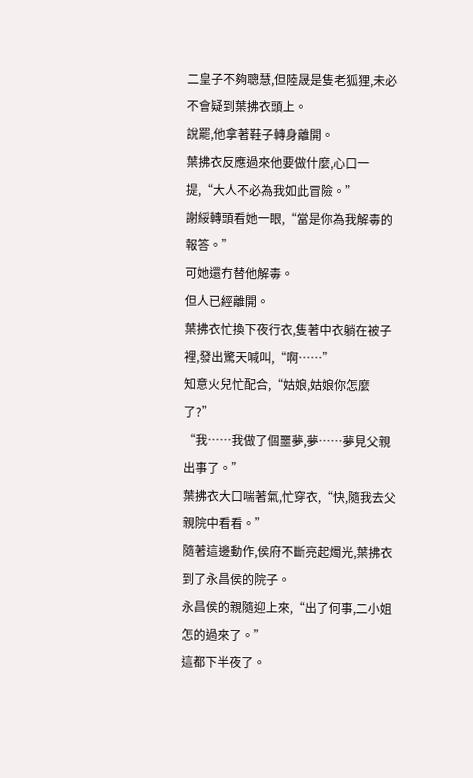二皇子不夠聰慧,但陸晟是隻老狐狸,未必不會疑到葉拂衣頭上。
說罷,他拿著鞋子轉身離開。
葉拂衣反應過來他要做什麼,心口一提,“大人不必為我如此冒險。”
謝綏轉頭看她一眼,“當是你為我解毒的報答。”
可她還冇替他解毒。
但人已經離開。
葉拂衣忙換下夜行衣,隻著中衣躺在被子裡,發出驚天喊叫,“啊……”
知意火兒忙配合,“姑娘,姑娘你怎麼了?”
“我……我做了個噩夢,夢……夢見父親出事了。”
葉拂衣大口喘著氣,忙穿衣,“快,隨我去父親院中看看。”
隨著這邊動作,侯府不斷亮起燭光,葉拂衣到了永昌侯的院子。
永昌侯的親隨迎上來,“出了何事,二小姐怎的過來了。”
這都下半夜了。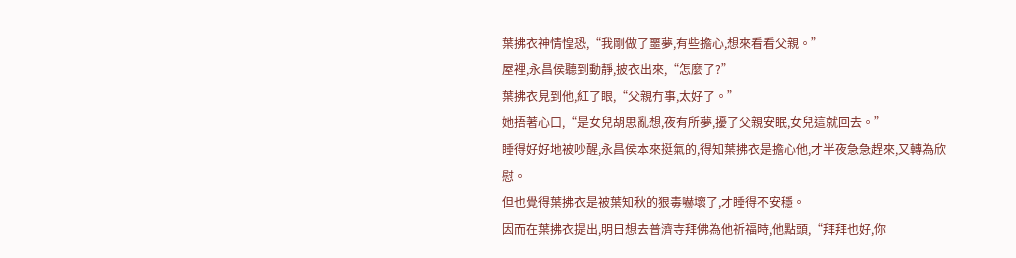葉拂衣神情惶恐,“我剛做了噩夢,有些擔心,想來看看父親。”
屋裡,永昌侯聽到動靜,披衣出來,“怎麼了?”
葉拂衣見到他,紅了眼,“父親冇事,太好了。”
她捂著心口,“是女兒胡思亂想,夜有所夢,擾了父親安眠,女兒這就回去。”
睡得好好地被吵醒,永昌侯本來挺氣的,得知葉拂衣是擔心他,才半夜急急趕來,又轉為欣慰。
但也覺得葉拂衣是被葉知秋的狠毒嚇壞了,才睡得不安穩。
因而在葉拂衣提出,明日想去普濟寺拜佛為他祈福時,他點頭,“拜拜也好,你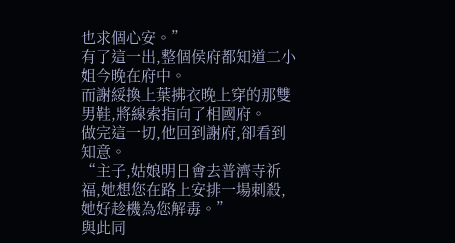也求個心安。”
有了這一出,整個侯府都知道二小姐今晚在府中。
而謝綏換上葉拂衣晚上穿的那雙男鞋,將線索指向了相國府。
做完這一切,他回到謝府,卻看到知意。
“主子,姑娘明日會去普濟寺祈福,她想您在路上安排一場刺殺,她好趁機為您解毒。”
與此同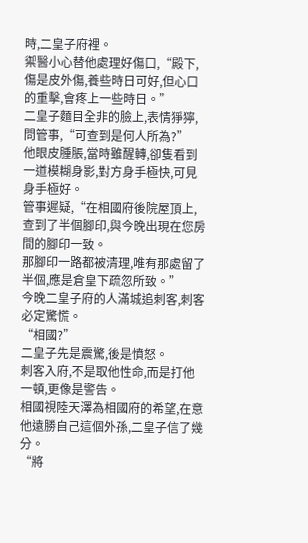時,二皇子府裡。
禦醫小心替他處理好傷口,“殿下,傷是皮外傷,養些時日可好,但心口的重擊,會疼上一些時日。”
二皇子麵目全非的臉上,表情猙獰,問管事,“可查到是何人所為?”
他眼皮腫脹,當時雖醒轉,卻隻看到一道模糊身影,對方身手極快,可見身手極好。
管事遲疑,“在相國府後院屋頂上,查到了半個腳印,與今晚出現在您房間的腳印一致。
那腳印一路都被清理,唯有那處留了半個,應是倉皇下疏忽所致。”
今晚二皇子府的人滿城追刺客,刺客必定驚慌。
“相國?”
二皇子先是震驚,後是憤怒。
刺客入府,不是取他性命,而是打他一頓,更像是警告。
相國視陸天澤為相國府的希望,在意他遠勝自己這個外孫,二皇子信了幾分。
“將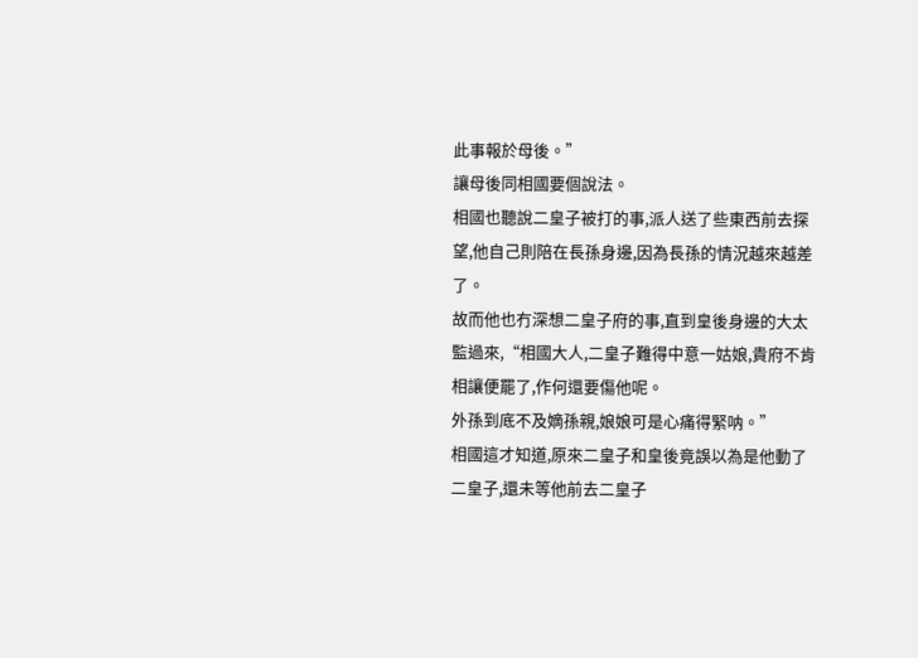此事報於母後。”
讓母後同相國要個說法。
相國也聽說二皇子被打的事,派人送了些東西前去探望,他自己則陪在長孫身邊,因為長孫的情況越來越差了。
故而他也冇深想二皇子府的事,直到皇後身邊的大太監過來,“相國大人,二皇子難得中意一姑娘,貴府不肯相讓便罷了,作何還要傷他呢。
外孫到底不及嫡孫親,娘娘可是心痛得緊呐。”
相國這才知道,原來二皇子和皇後竟誤以為是他動了二皇子,還未等他前去二皇子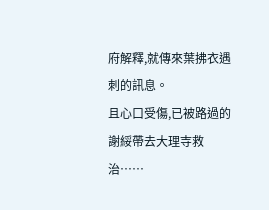府解釋,就傳來葉拂衣遇刺的訊息。
且心口受傷,已被路過的謝綏帶去大理寺救治……